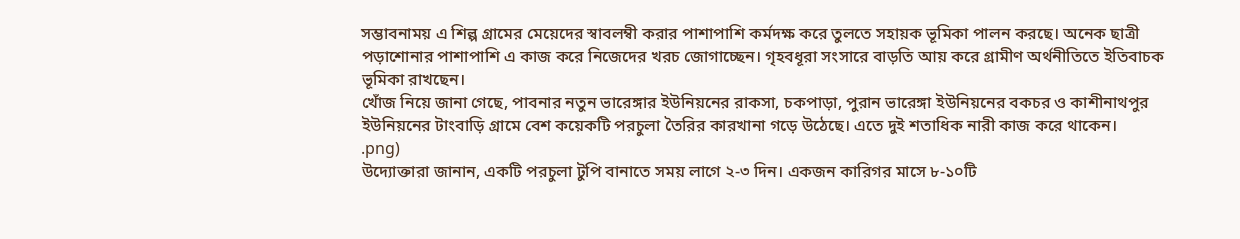সম্ভাবনাময় এ শিল্প গ্রামের মেয়েদের স্বাবলম্বী করার পাশাপাশি কর্মদক্ষ করে তুলতে সহায়ক ভূমিকা পালন করছে। অনেক ছাত্রী পড়াশোনার পাশাপাশি এ কাজ করে নিজেদের খরচ জোগাচ্ছেন। গৃহবধূরা সংসারে বাড়তি আয় করে গ্রামীণ অর্থনীতিতে ইতিবাচক ভূমিকা রাখছেন।
খোঁজ নিয়ে জানা গেছে, পাবনার নতুন ভারেঙ্গার ইউনিয়নের রাকসা, চকপাড়া, পুরান ভারেঙ্গা ইউনিয়নের বকচর ও কাশীনাথপুর ইউনিয়নের টাংবাড়ি গ্রামে বেশ কয়েকটি পরচুলা তৈরির কারখানা গড়ে উঠেছে। এতে দুই শতাধিক নারী কাজ করে থাকেন।
.png)
উদ্যোক্তারা জানান, একটি পরচুলা টুপি বানাতে সময় লাগে ২-৩ দিন। একজন কারিগর মাসে ৮-১০টি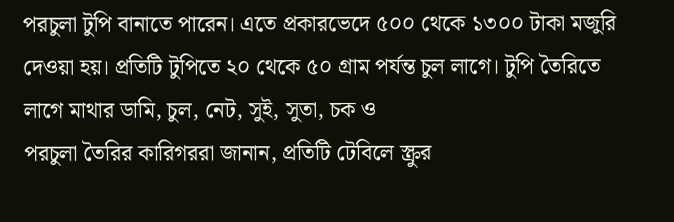পরচুলা টুপি বানাতে পারেন। এতে প্রকারভেদে ৫০০ থেকে ১৩০০ টাকা মজুরি দেওয়া হয়। প্রতিটি টুপিতে ২০ থেকে ৫০ গ্রাম পর্যন্ত চুল লাগে। টুপি তৈরিতে লাগে মাথার ডামি, চুল, নেট, সুই, সুতা, চক ও
পরচুলা তৈরির কারিগররা জানান, প্রতিটি টেবিলে স্ক্রুর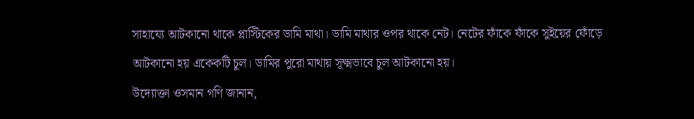সাহায্যে আটকানো থাকে প্লাস্টিকের ডামি মাথা। ডামি মাথার ওপর থাকে নেট। নেটের ফাঁকে ফাঁকে সুইয়ের ফোঁড়ে আটকানো হয় একেকটি চুল। ডামির পুরো মাথায় সূক্ষ্মভাবে চুল আটকানো হয়।
উদ্যোক্তা ওসমান গণি জানান,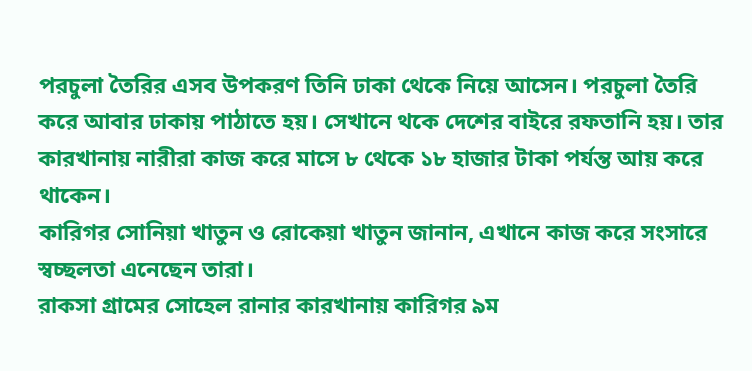পরচুলা তৈরির এসব উপকরণ তিনি ঢাকা থেকে নিয়ে আসেন। পরচুলা তৈরি করে আবার ঢাকায় পাঠাতে হয়। সেখানে থকে দেশের বাইরে রফতানি হয়। তার কারখানায় নারীরা কাজ করে মাসে ৮ থেকে ১৮ হাজার টাকা পর্যন্ত আয় করে থাকেন।
কারিগর সোনিয়া খাতুন ও রোকেয়া খাতুন জানান, এখানে কাজ করে সংসারে স্বচ্ছলতা এনেছেন তারা।
রাকসা গ্রামের সোহেল রানার কারখানায় কারিগর ৯ম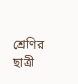শ্রেণির ছাত্রী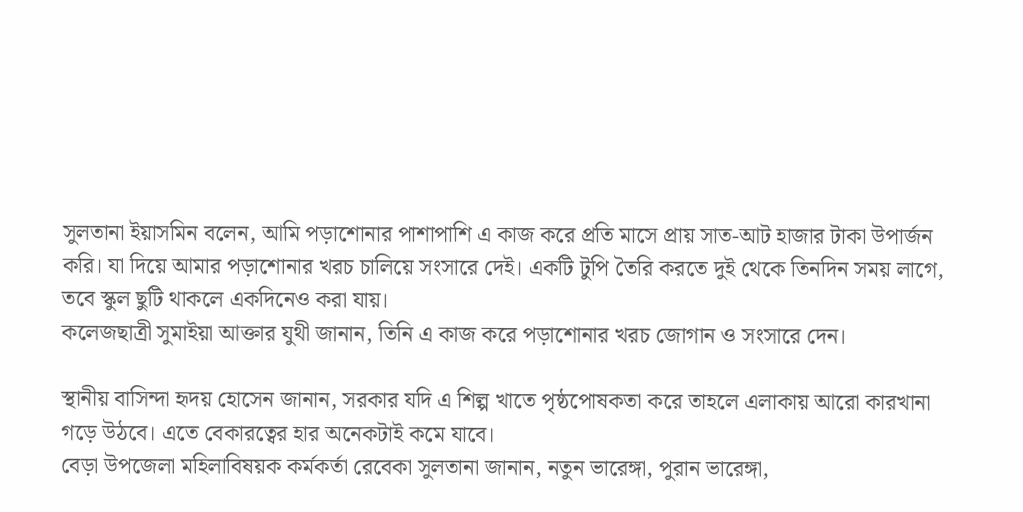সুলতানা ইয়াসমিন বলেন, আমি পড়াশোনার পাশাপাশি এ কাজ করে প্রতি মাসে প্রায় সাত-আট হাজার টাকা উপার্জন করি। যা দিয়ে আমার পড়াশোনার খরচ চালিয়ে সংসারে দেই। একটি টুপি তৈরি করতে দুই থেকে তিনদিন সময় লাগে, তবে স্কুল ছুটি থাকলে একদিনেও করা যায়।
কলেজছাত্রী সুমাইয়া আক্তার যুথী জানান, তিনি এ কাজ করে পড়াশোনার খরচ জোগান ও সংসারে দেন।

স্থানীয় বাসিন্দা হৃদয় হোসেন জানান, সরকার যদি এ শিল্প খাতে পৃষ্ঠপোষকতা করে তাহলে এলাকায় আরো কারখানা গড়ে উঠবে। এতে বেকারত্বের হার অনেকটাই কমে যাবে।
বেড়া উপজেলা মহিলাবিষয়ক কর্মকর্তা রেবেকা সুলতানা জানান, নতুন ভারেঙ্গা, পুরান ভারেঙ্গা,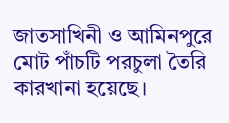জাতসাখিনী ও আমিনপুরে মোট পাঁচটি পরচুলা তৈরি কারখানা হয়েছে।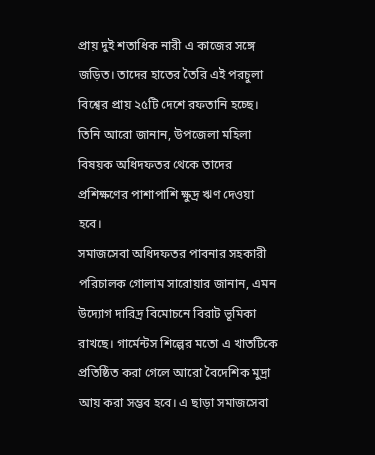প্রায় দুই শতাধিক নারী এ কাজের সঙ্গে জড়িত। তাদের হাতের তৈরি এই পরচুলা বিশ্বের প্রায় ২৫টি দেশে রফতানি হচ্ছে।
তিনি আরো জানান, উপজেলা মহিলা বিষয়ক অধিদফতর থেকে তাদের প্রশিক্ষণের পাশাপাশি ক্ষুদ্র ঋণ দেওয়া হবে।
সমাজসেবা অধিদফতর পাবনার সহকারী পরিচালক গোলাম সারোয়ার জানান, এমন উদ্যোগ দারিদ্র বিমোচনে বিরাট ভূমিকা রাখছে। গার্মেন্টস শিল্পের মতো এ খাতটিকে প্রতিষ্ঠিত করা গেলে আরো বৈদেশিক মুদ্রা আয় করা সম্ভব হবে। এ ছাড়া সমাজসেবা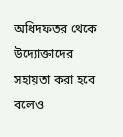অধিদফতর থেকে উদ্যোক্তাদের সহায়তা করা হবে বলেও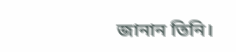জানান তিনি।